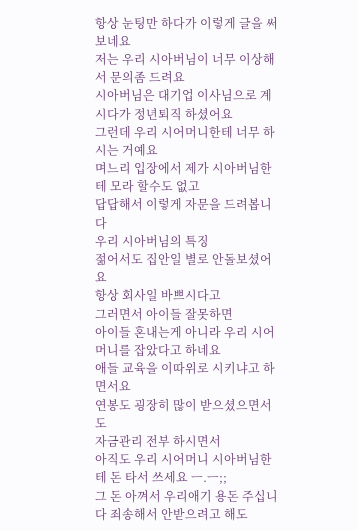항상 눈팅만 하다가 이렇게 글을 써보네요
저는 우리 시아버님이 너무 이상해서 문의좀 드려요
시아버님은 대기업 이사님으로 계시다가 정년퇴직 하셨어요
그런데 우리 시어머니한테 너무 하시는 거예요
며느리 입장에서 제가 시아버님한테 모라 할수도 없고
답답해서 이렇게 자문을 드려봅니다
우리 시아버님의 특징
젊어서도 집안일 별로 안돌보셨어요
항상 회사일 바쁘시다고
그러면서 아이들 잘못하면
아이들 혼내는게 아니라 우리 시어머니를 잡았다고 하네요
애들 교육을 이따위로 시키냐고 하면서요
연봉도 굉장히 많이 받으셨으면서도
자금관리 전부 하시면서
아직도 우리 시어머니 시아버님한테 돈 타서 쓰세요 ㅡ.ㅡ;;
그 돈 아껴서 우리애기 용돈 주십니다 죄송해서 안받으려고 해도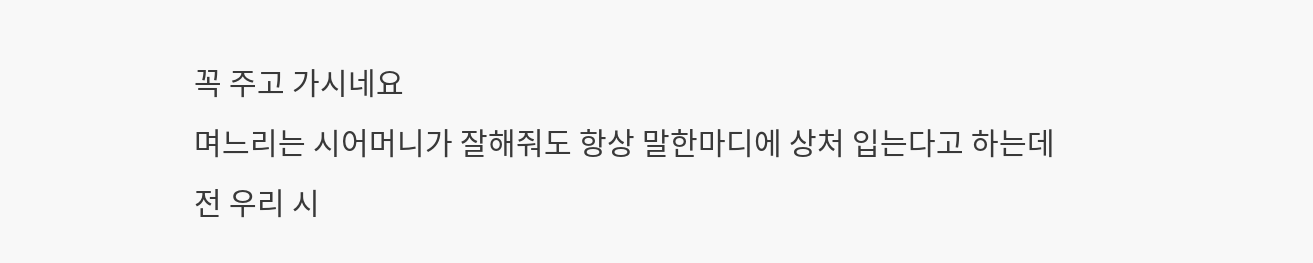꼭 주고 가시네요
며느리는 시어머니가 잘해줘도 항상 말한마디에 상처 입는다고 하는데
전 우리 시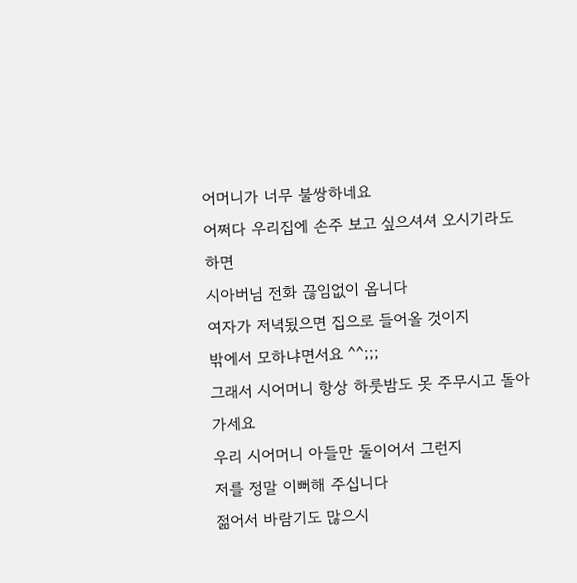어머니가 너무 불쌍하네요
어쩌다 우리집에 손주 보고 싶으셔셔 오시기라도 하면
시아버님 전화 끊임없이 옵니다
여자가 저녁됬으면 집으로 들어올 것이지
밖에서 모하냐면서요 ^^;;;
그래서 시어머니 항상 하룻밤도 못 주무시고 돌아가세요
우리 시어머니 아들만 둘이어서 그런지
저를 정말 이뻐해 주십니다
젊어서 바람기도 많으시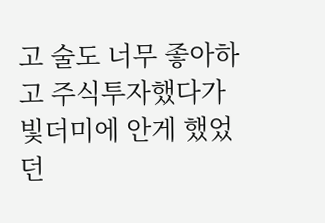고 술도 너무 좋아하고 주식투자했다가
빛더미에 안게 했었던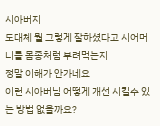시아버지
도대체 뭘 그렇게 잘하셨다고 시어머니를 몸종처럼 부려먹는지
정말 이해가 안가네요
이런 시아버님 어떻게 개선 시킬수 있는 방법 없을까요?